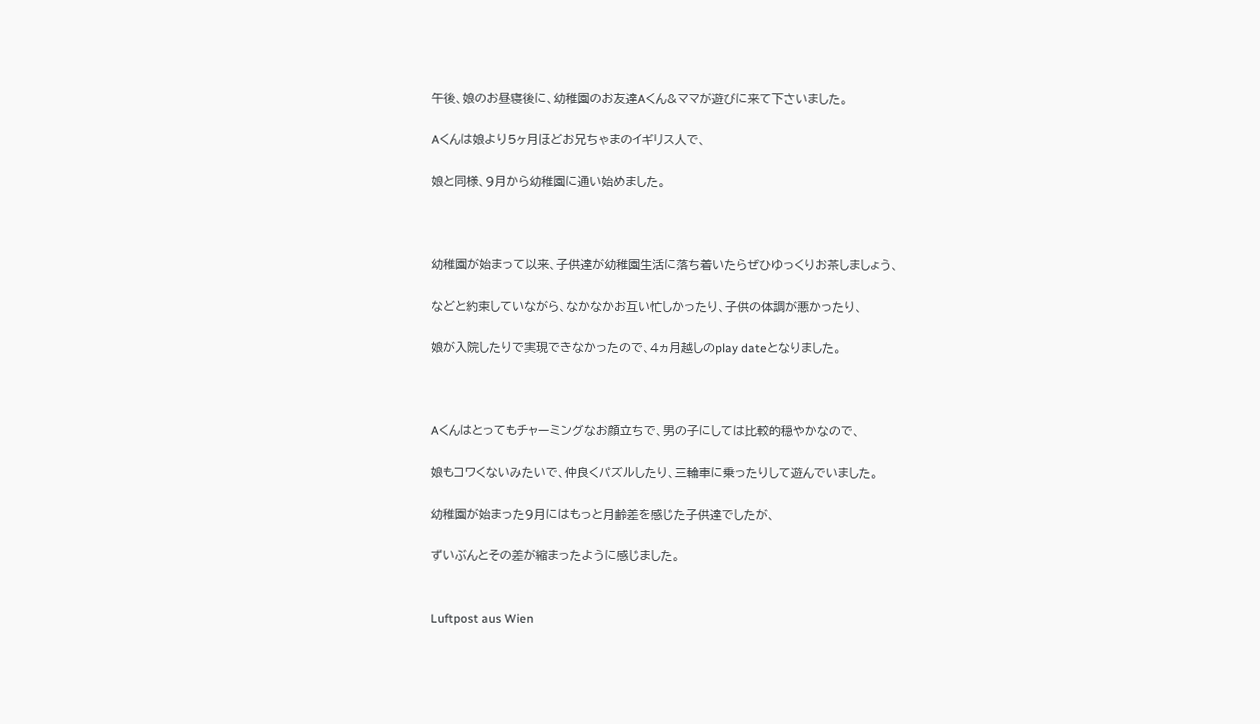午後、娘のお昼寝後に、幼稚園のお友達Aくん&ママが遊びに来て下さいました。

Aくんは娘より5ヶ月ほどお兄ちゃまのイギリス人で、

娘と同様、9月から幼稚園に通い始めました。



幼稚園が始まって以来、子供達が幼稚園生活に落ち着いたらぜひゆっくりお茶しましょう、

などと約束していながら、なかなかお互い忙しかったり、子供の体調が悪かったり、

娘が入院したりで実現できなかったので、4ヵ月越しのplay dateとなりました。



Aくんはとってもチャーミングなお顔立ちで、男の子にしては比較的穏やかなので、

娘もコワくないみたいで、仲良くパズルしたり、三輪車に乗ったりして遊んでいました。

幼稚園が始まった9月にはもっと月齢差を感じた子供達でしたが、

ずいぶんとその差が縮まったように感じました。


Luftpost aus Wien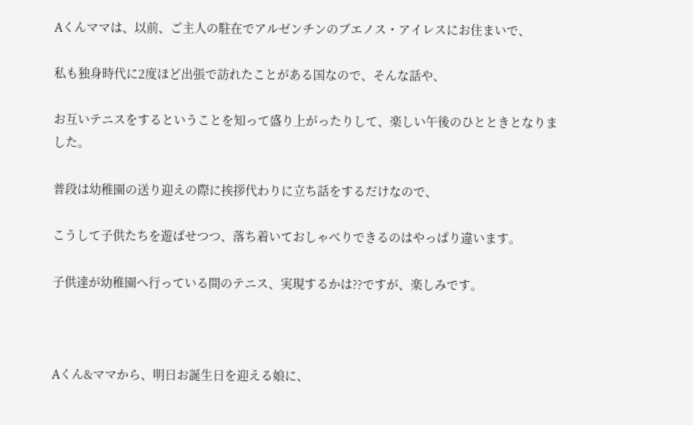Aくんママは、以前、ご主人の駐在でアルゼンチンのブエノス・アイレスにお住まいで、

私も独身時代に2度ほど出張で訪れたことがある国なので、そんな話や、

お互いテニスをするということを知って盛り上がったりして、楽しい午後のひとときとなりました。

普段は幼稚園の送り迎えの際に挨拶代わりに立ち話をするだけなので、

こうして子供たちを遊ばせつつ、落ち着いておしゃべりできるのはやっぱり違います。

子供達が幼稚園へ行っている間のテニス、実現するかは??ですが、楽しみです。



Aくん&ママから、明日お誕生日を迎える娘に、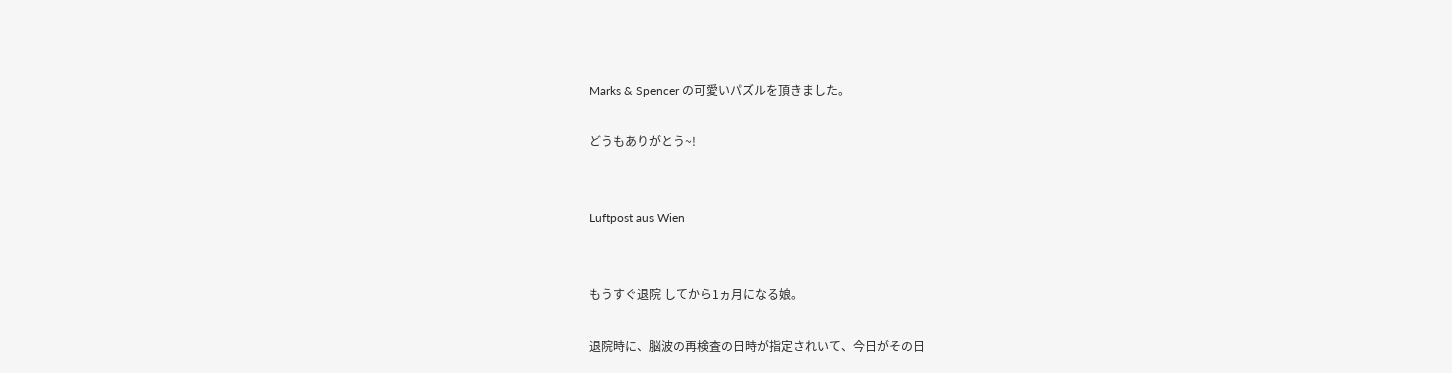Marks & Spencer の可愛いパズルを頂きました。

どうもありがとう~!


Luftpost aus Wien


もうすぐ退院 してから1ヵ月になる娘。

退院時に、脳波の再検査の日時が指定されいて、今日がその日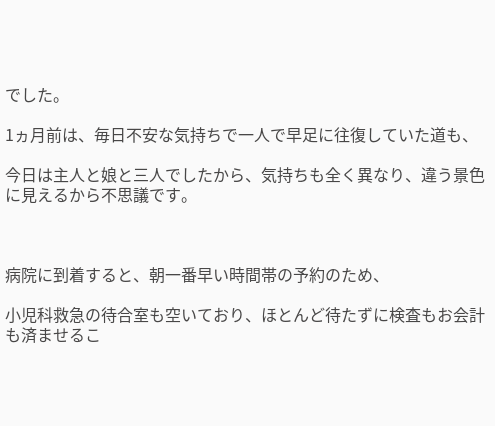でした。

1ヵ月前は、毎日不安な気持ちで一人で早足に往復していた道も、

今日は主人と娘と三人でしたから、気持ちも全く異なり、違う景色に見えるから不思議です。



病院に到着すると、朝一番早い時間帯の予約のため、

小児科救急の待合室も空いており、ほとんど待たずに検査もお会計も済ませるこ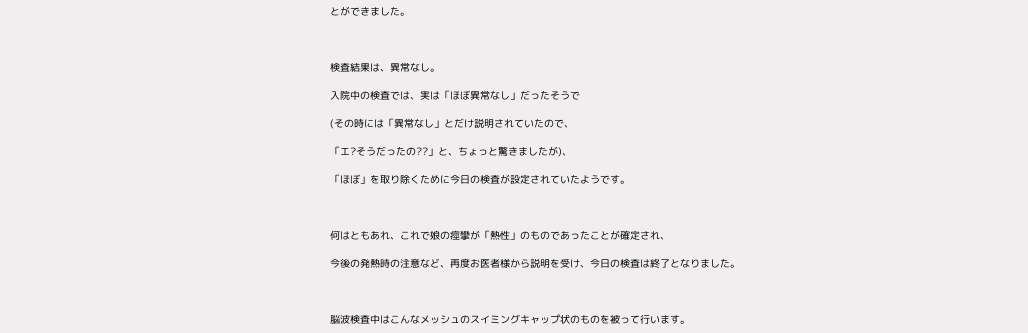とができました。



検査結果は、異常なし。

入院中の検査では、実は「ほぼ異常なし」だったそうで

(その時には「異常なし」とだけ説明されていたので、

「エ?そうだったの??」と、ちょっと驚きましたが)、

「ほぼ」を取り除くために今日の検査が設定されていたようです。



何はともあれ、これで娘の痙攣が「熱性」のものであったことが確定され、

今後の発熱時の注意など、再度お医者様から説明を受け、今日の検査は終了となりました。



脳波検査中はこんなメッシュのスイミングキャップ状のものを被って行います。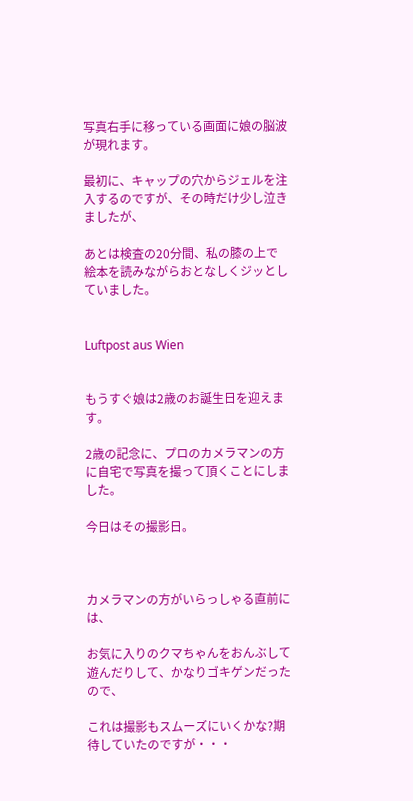写真右手に移っている画面に娘の脳波が現れます。

最初に、キャップの穴からジェルを注入するのですが、その時だけ少し泣きましたが、

あとは検査の20分間、私の膝の上で絵本を読みながらおとなしくジッとしていました。


Luftpost aus Wien


もうすぐ娘は2歳のお誕生日を迎えます。

2歳の記念に、プロのカメラマンの方に自宅で写真を撮って頂くことにしました。

今日はその撮影日。



カメラマンの方がいらっしゃる直前には、

お気に入りのクマちゃんをおんぶして遊んだりして、かなりゴキゲンだったので、

これは撮影もスムーズにいくかな?期待していたのですが・・・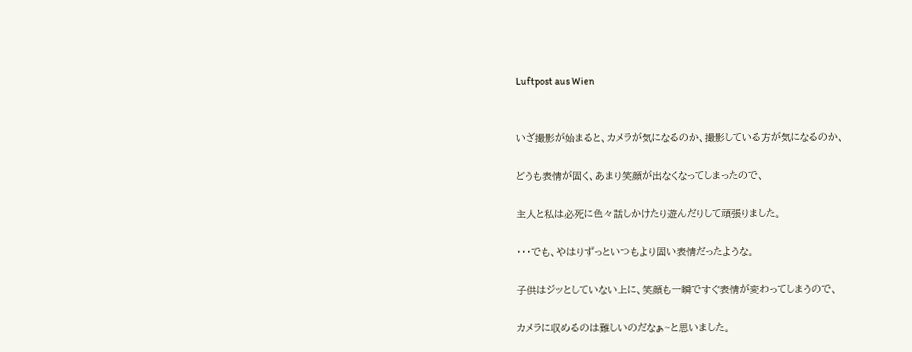Luftpost aus Wien


いざ撮影が始まると、カメラが気になるのか、撮影している方が気になるのか、

どうも表情が固く、あまり笑顔が出なくなってしまったので、

主人と私は必死に色々話しかけたり遊んだりして頑張りました。

・・・でも、やはりずっといつもより固い表情だったような。

子供はジッとしていない上に、笑顔も一瞬ですぐ表情が変わってしまうので、

カメラに収めるのは難しいのだなぁ~と思いました。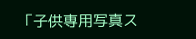「子供専用写真ス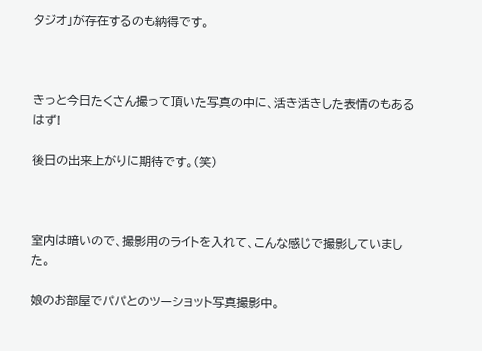タジオ」が存在するのも納得です。



きっと今日たくさん撮って頂いた写真の中に、活き活きした表情のもあるはず!

後日の出来上がりに期待です。(笑)



室内は暗いので、撮影用のライトを入れて、こんな感じで撮影していました。

娘のお部屋でパパとのツーショット写真撮影中。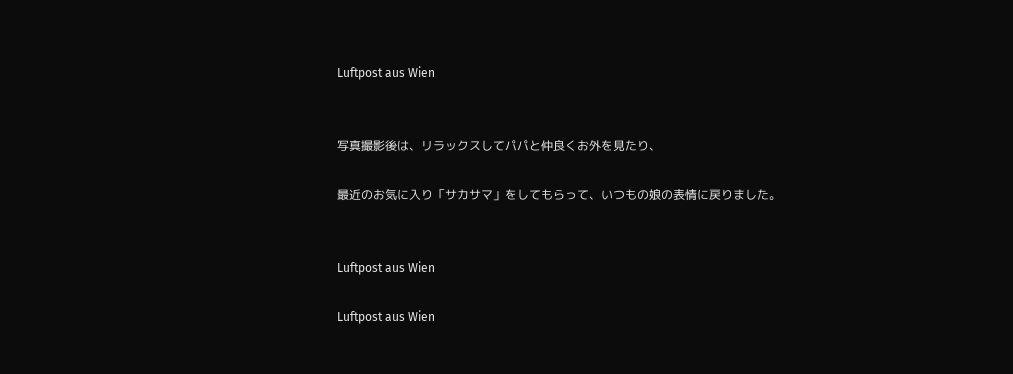Luftpost aus Wien


写真撮影後は、リラックスしてパパと仲良くお外を見たり、

最近のお気に入り「サカサマ」をしてもらって、いつもの娘の表情に戻りました。


Luftpost aus Wien

Luftpost aus Wien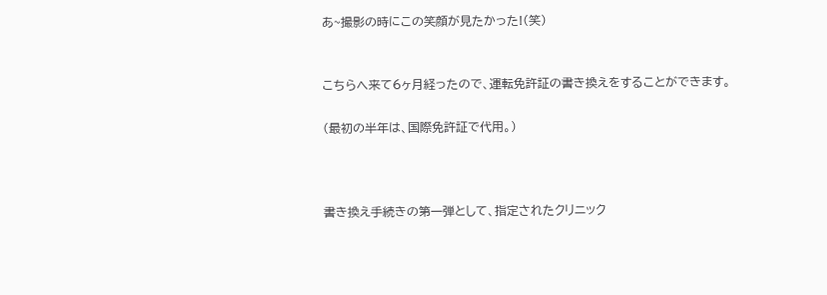あ~撮影の時にこの笑顔が見たかった!(笑)


こちらへ来て6ヶ月経ったので、運転免許証の書き換えをすることができます。

(最初の半年は、国際免許証で代用。)



書き換え手続きの第一弾として、指定されたクリニック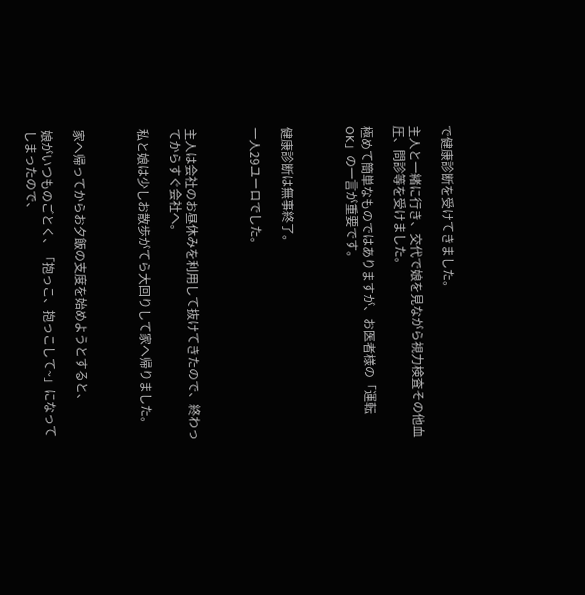で健康診断を受けてきました。

主人と一緒に行き、交代で娘を見ながら視力検査その他血圧、問診等を受けました。

極めて簡単なものではありますが、お医者様の「運転OK」の一言が重要です。



健康診断は無事終了。

一人29ユーロでした。



主人は会社のお昼休みを利用して抜けてきたので、終わってからすぐ会社へ。

私と娘は少しお散歩がてら大回りして家へ帰りました。



家へ帰ってからお夕飯の支度を始めようとすると、

娘がいつものごとく、「抱っこ、抱っこして~」になってしまったので、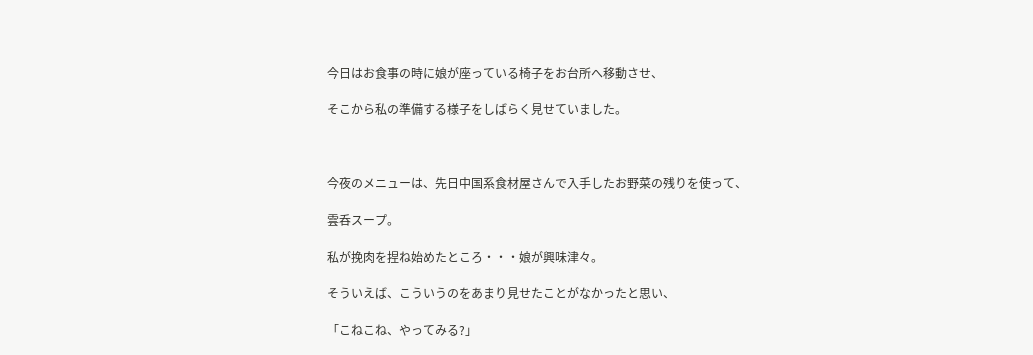今日はお食事の時に娘が座っている椅子をお台所へ移動させ、

そこから私の準備する様子をしばらく見せていました。



今夜のメニューは、先日中国系食材屋さんで入手したお野菜の残りを使って、

雲呑スープ。

私が挽肉を捏ね始めたところ・・・娘が興味津々。

そういえば、こういうのをあまり見せたことがなかったと思い、

「こねこね、やってみる?」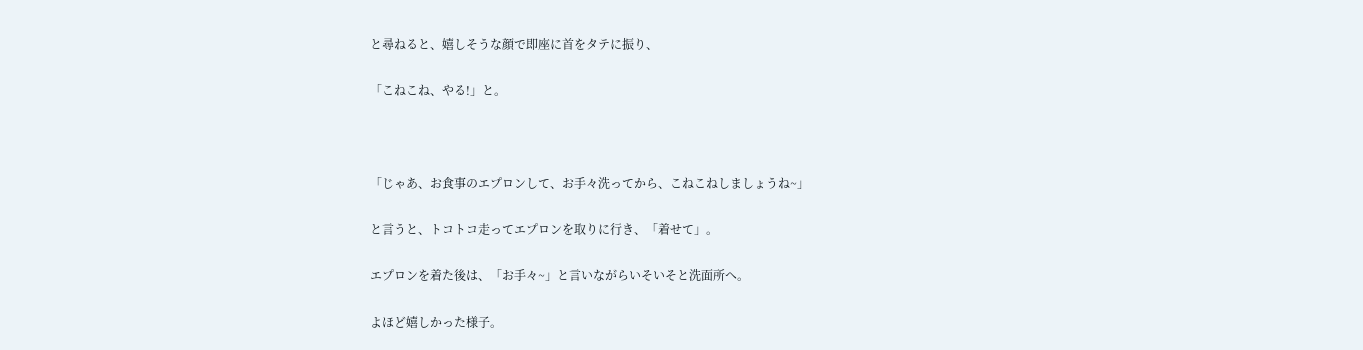と尋ねると、嬉しそうな顔で即座に首をタテに振り、

「こねこね、やる!」と。



「じゃあ、お食事のエプロンして、お手々洗ってから、こねこねしましょうね~」

と言うと、トコトコ走ってエプロンを取りに行き、「着せて」。

エプロンを着た後は、「お手々~」と言いながらいそいそと洗面所へ。

よほど嬉しかった様子。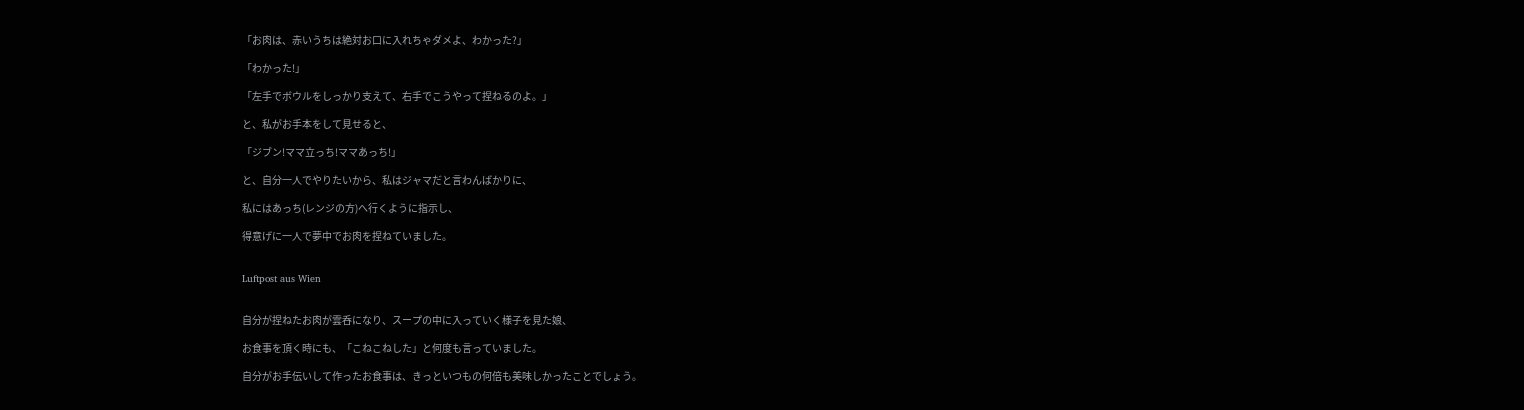「お肉は、赤いうちは絶対お口に入れちゃダメよ、わかった?」

「わかった!」

「左手でボウルをしっかり支えて、右手でこうやって捏ねるのよ。」

と、私がお手本をして見せると、

「ジブン!ママ立っち!ママあっち!」

と、自分一人でやりたいから、私はジャマだと言わんばかりに、

私にはあっち(レンジの方)へ行くように指示し、

得意げに一人で夢中でお肉を捏ねていました。


Luftpost aus Wien


自分が捏ねたお肉が雲呑になり、スープの中に入っていく様子を見た娘、

お食事を頂く時にも、「こねこねした」と何度も言っていました。

自分がお手伝いして作ったお食事は、きっといつもの何倍も美味しかったことでしょう。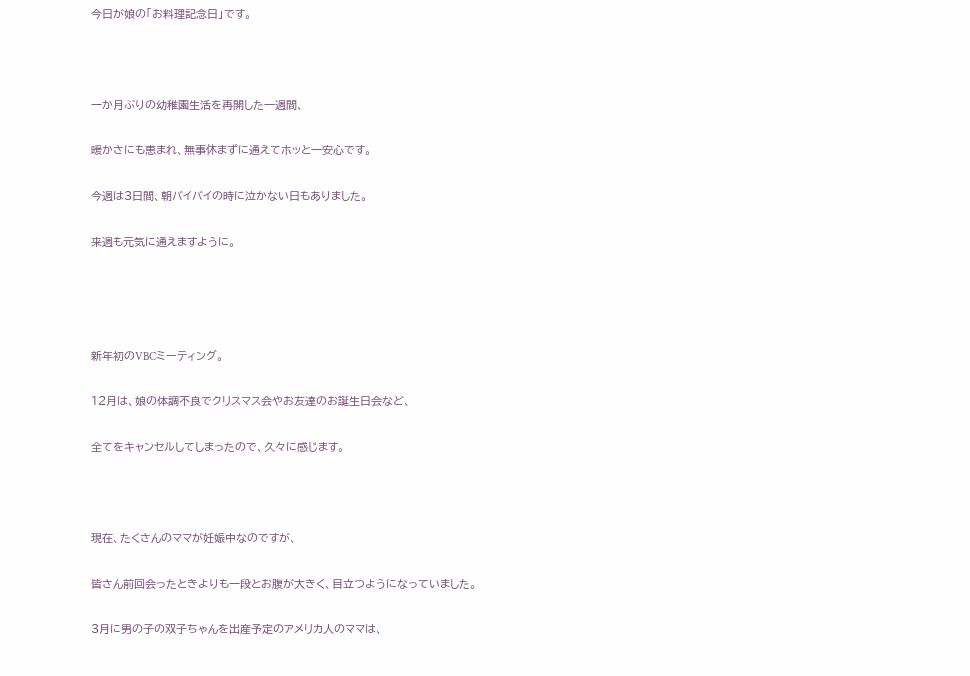今日が娘の「お料理記念日」です。



一か月ぶりの幼稚園生活を再開した一週間、

暖かさにも恵まれ、無事休まずに通えてホッと一安心です。

今週は3日間、朝バイバイの時に泣かない日もありました。

来週も元気に通えますように。




新年初のVBCミーティング。

12月は、娘の体調不良でクリスマス会やお友達のお誕生日会など、

全てをキャンセルしてしまったので、久々に感じます。



現在、たくさんのママが妊娠中なのですが、

皆さん前回会ったときよりも一段とお腹が大きく、目立つようになっていました。

3月に男の子の双子ちゃんを出産予定のアメリカ人のママは、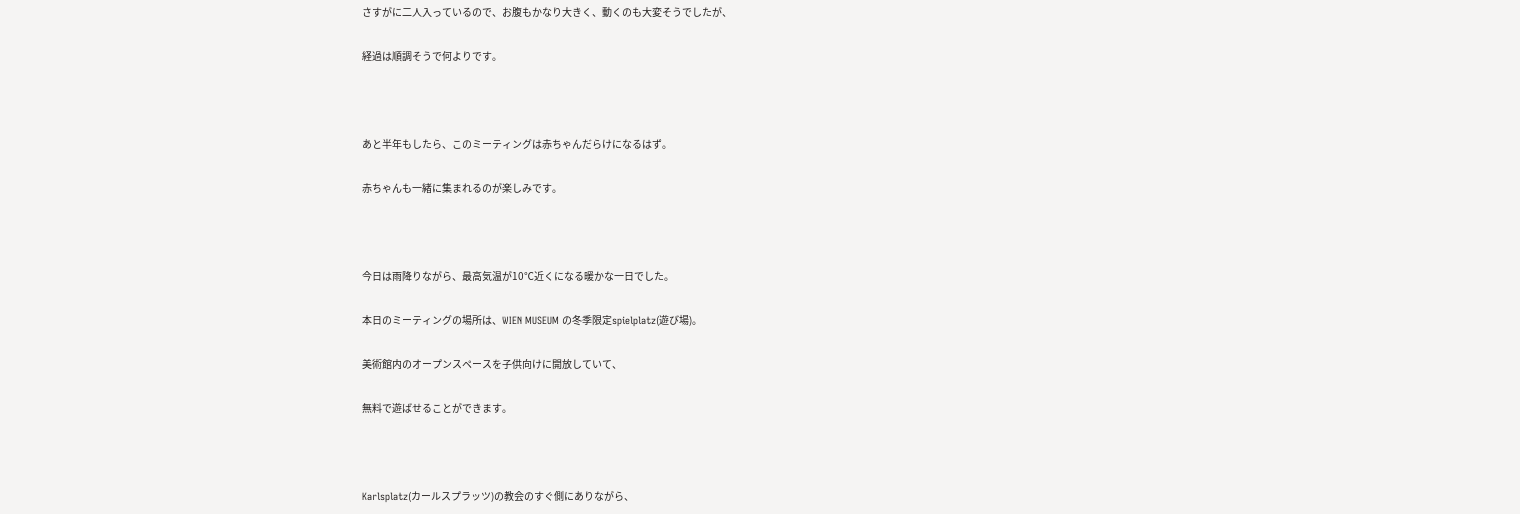さすがに二人入っているので、お腹もかなり大きく、動くのも大変そうでしたが、

経過は順調そうで何よりです。



あと半年もしたら、このミーティングは赤ちゃんだらけになるはず。

赤ちゃんも一緒に集まれるのが楽しみです。



今日は雨降りながら、最高気温が10℃近くになる暖かな一日でした。

本日のミーティングの場所は、WIEN MUSEUM の冬季限定spielplatz(遊び場)。

美術館内のオープンスペースを子供向けに開放していて、

無料で遊ばせることができます。



Karlsplatz(カールスプラッツ)の教会のすぐ側にありながら、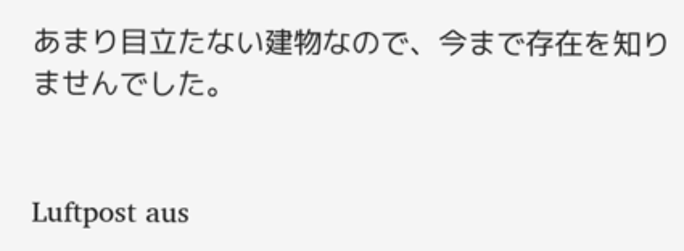あまり目立たない建物なので、今まで存在を知りませんでした。


Luftpost aus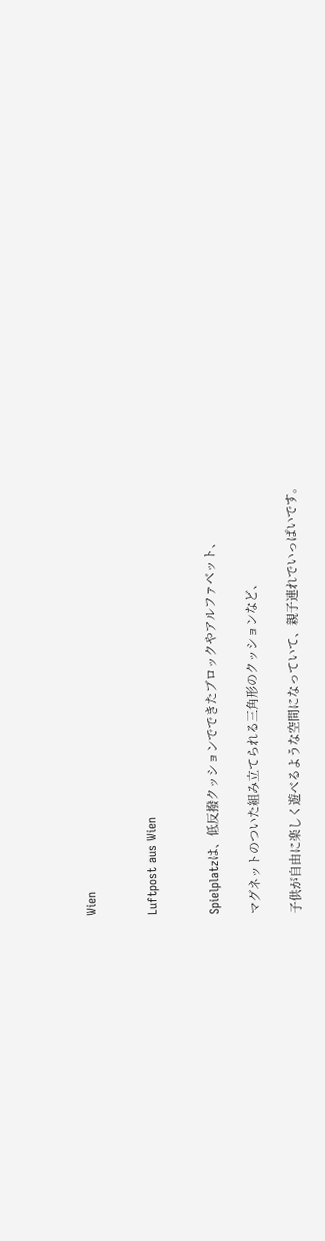Wien


Luftpost aus Wien


Spielplatzは、低反撥クッションでできたブロックやアルファベット、

マグネットのついた組み立てられる三角形のクッションなど、

子供が自由に楽しく遊べるような空間になっていて、親子連れでいっぱいです。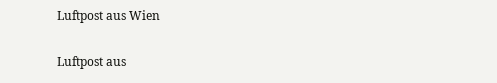Luftpost aus Wien

Luftpost aus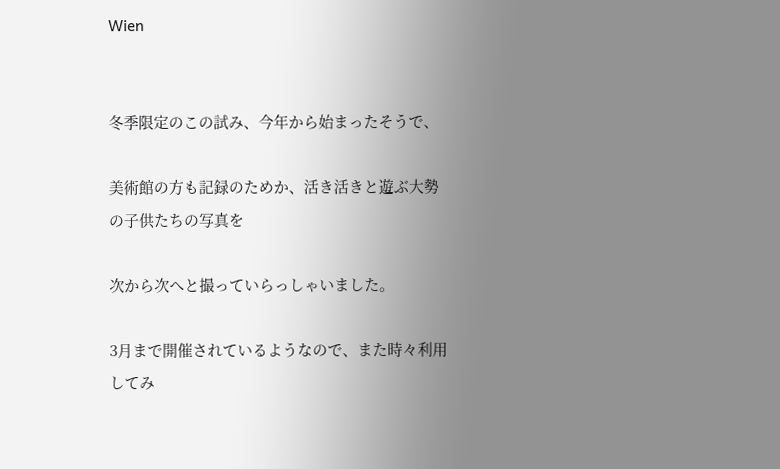Wien


冬季限定のこの試み、今年から始まったそうで、

美術館の方も記録のためか、活き活きと遊ぶ大勢の子供たちの写真を

次から次へと撮っていらっしゃいました。

3月まで開催されているようなので、また時々利用してみ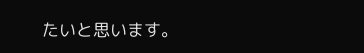たいと思います。